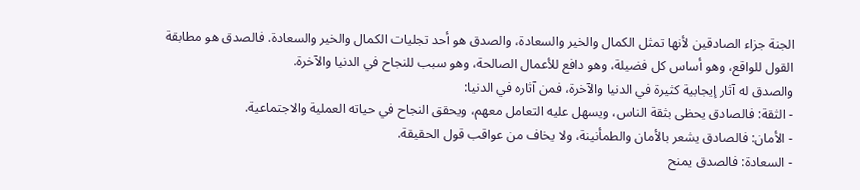الجنة جزاء الصادقين لأنها تمثل الكمال والخير والسعادة، والصدق هو أحد تجليات الكمال والخير والسعادة. فالصدق هو مطابقة القول للواقع، وهو أساس كل فضيلة، وهو دافع للأعمال الصالحة، وهو سبب للنجاح في الدنيا والآخرة.
والصدق له آثار إيجابية كثيرة في الدنيا والآخرة، فمن آثاره في الدنيا:
- الثقة: فالصادق يحظى بثقة الناس، ويسهل عليه التعامل معهم، ويحقق النجاح في حياته العملية والاجتماعية.
- الأمان: فالصادق يشعر بالأمان والطمأنينة، ولا يخاف من عواقب قول الحقيقة.
- السعادة: فالصدق يمنح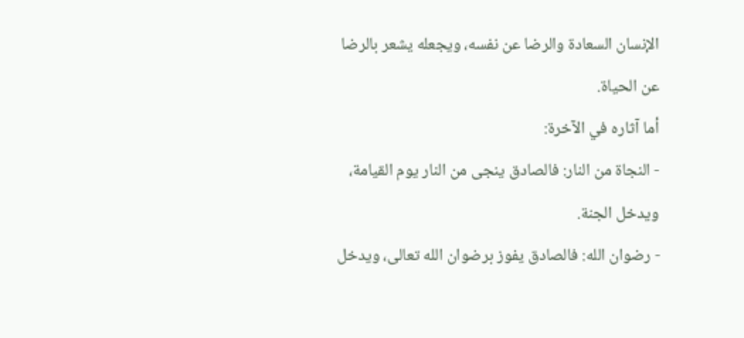الإنسان السعادة والرضا عن نفسه، ويجعله يشعر بالرضا عن الحياة.
أما آثاره في الآخرة:
- النجاة من النار: فالصادق ينجى من النار يوم القيامة، ويدخل الجنة.
- رضوان الله: فالصادق يفوز برضوان الله تعالى، ويدخل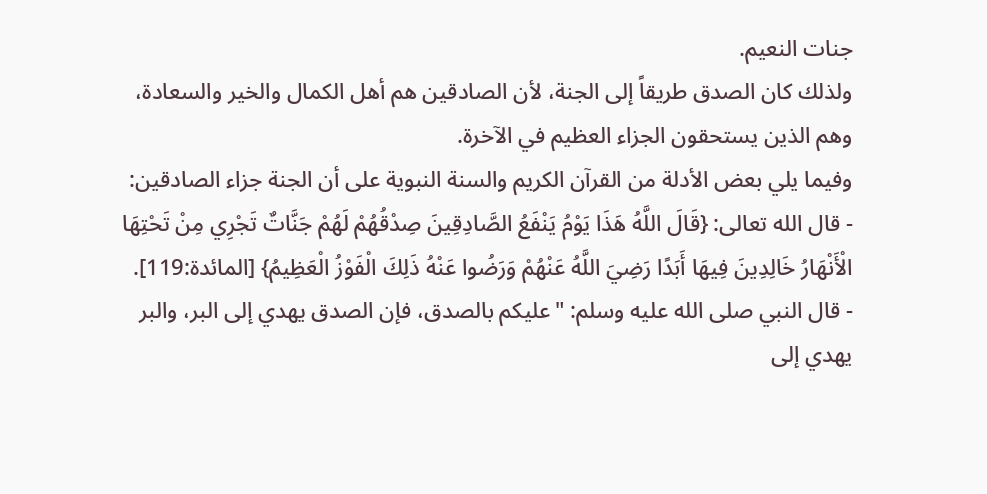جنات النعيم.
ولذلك كان الصدق طريقاً إلى الجنة، لأن الصادقين هم أهل الكمال والخير والسعادة، وهم الذين يستحقون الجزاء العظيم في الآخرة.
وفيما يلي بعض الأدلة من القرآن الكريم والسنة النبوية على أن الجنة جزاء الصادقين:
- قال الله تعالى: {قَالَ اللَّهُ هَذَا يَوْمُ يَنْفَعُ الصَّادِقِينَ صِدْقُهُمْ لَهُمْ جَنَّاتٌ تَجْرِي مِنْ تَحْتِهَا الْأَنْهَارُ خَالِدِينَ فِيهَا أَبَدًا رَضِيَ اللَّهُ عَنْهُمْ وَرَضُوا عَنْهُ ذَلِكَ الْفَوْزُ الْعَظِيمُ} [المائدة:119].
- قال النبي صلى الله عليه وسلم: "عليكم بالصدق، فإن الصدق يهدي إلى البر، والبر يهدي إلى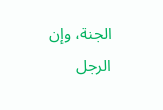الجنة، وإن الرجل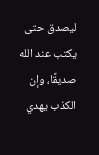ليصدق حتى يكتب عند الله صديقًا، وإن الكذب يهدي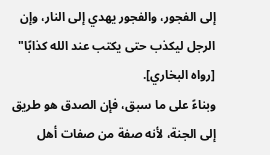إلى الفجور، والفجور يهدي إلى النار، وإن الرجل ليكذب حتى يكتب عند الله كذابًا" [رواه البخاري].
وبناءً على ما سبق، فإن الصدق هو طريق إلى الجنة، لأنه صفة من صفات أهل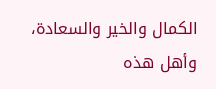الكمال والخير والسعادة، وأهل هذه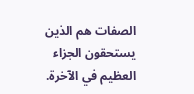الصفات هم الذين يستحقون الجزاء العظيم في الآخرة.